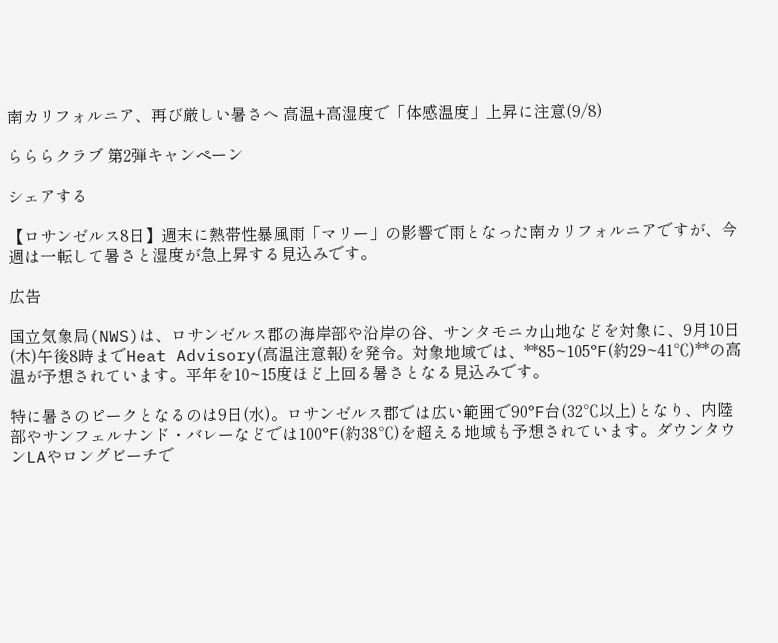南カリフォルニア、再び厳しい暑さへ 高温+高湿度で「体感温度」上昇に注意(9/8)

らららクラブ 第2弾キャンペーン

シェアする

【ロサンゼルス8日】週末に熱帯性暴風雨「マリー」の影響で雨となった南カリフォルニアですが、今週は一転して暑さと湿度が急上昇する見込みです。

広告

国立気象局(NWS)は、ロサンゼルス郡の海岸部や沿岸の谷、サンタモニカ山地などを対象に、9月10日(木)午後8時までHeat Advisory(高温注意報)を発令。対象地域では、**85~105°F(約29~41℃)**の高温が予想されています。平年を10~15度ほど上回る暑さとなる見込みです。

特に暑さのピークとなるのは9日(水)。ロサンゼルス郡では広い範囲で90°F台(32℃以上)となり、内陸部やサンフェルナンド・バレーなどでは100°F(約38℃)を超える地域も予想されています。ダウンタウンLAやロングビーチで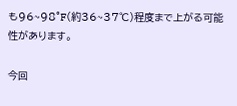も96~98°F(約36~37℃)程度まで上がる可能性があります。

今回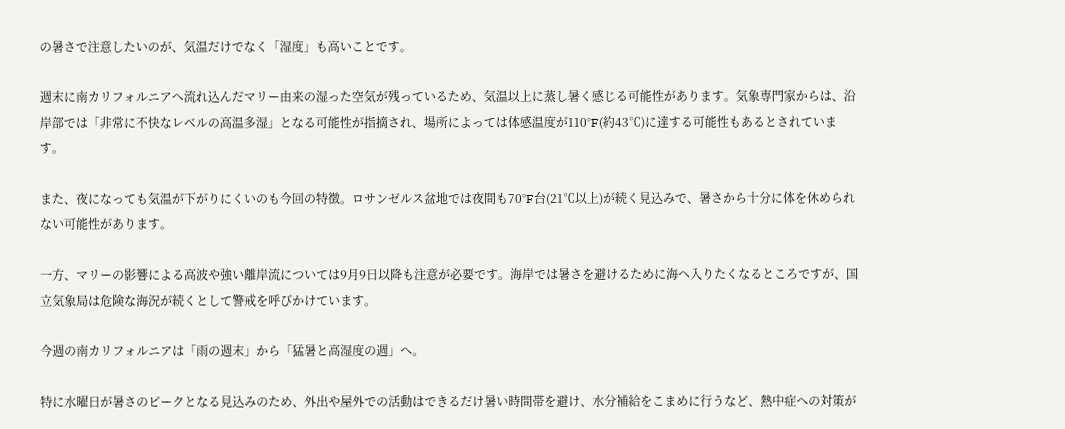の暑さで注意したいのが、気温だけでなく「湿度」も高いことです。

週末に南カリフォルニアへ流れ込んだマリー由来の湿った空気が残っているため、気温以上に蒸し暑く感じる可能性があります。気象専門家からは、沿岸部では「非常に不快なレベルの高温多湿」となる可能性が指摘され、場所によっては体感温度が110°F(約43℃)に達する可能性もあるとされています。

また、夜になっても気温が下がりにくいのも今回の特徴。ロサンゼルス盆地では夜間も70°F台(21℃以上)が続く見込みで、暑さから十分に体を休められない可能性があります。

一方、マリーの影響による高波や強い離岸流については9月9日以降も注意が必要です。海岸では暑さを避けるために海へ入りたくなるところですが、国立気象局は危険な海況が続くとして警戒を呼びかけています。

今週の南カリフォルニアは「雨の週末」から「猛暑と高湿度の週」へ。

特に水曜日が暑さのピークとなる見込みのため、外出や屋外での活動はできるだけ暑い時間帯を避け、水分補給をこまめに行うなど、熱中症への対策が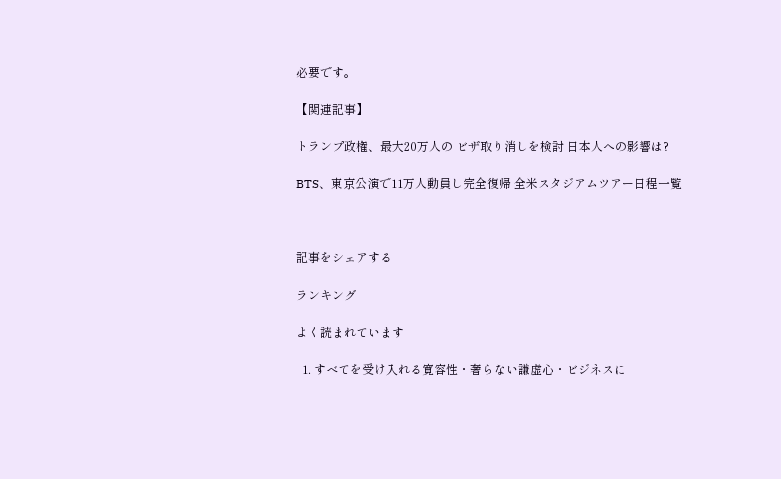必要です。

【関連記事】

トランプ政権、最大20万人の ビザ取り消しを検討 日本人への影響は?

BTS、東京公演で11万人動員し完全復帰 全米スタジアムツアー日程一覧



記事をシェアする

ランキング

よく読まれています

  1. すべてを受け入れる寛容性・奢らない謙虚心・ビジネスに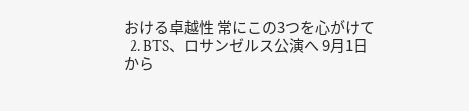おける卓越性 常にこの3つを心がけて
  2. BTS、ロサンゼルス公演へ 9月1日から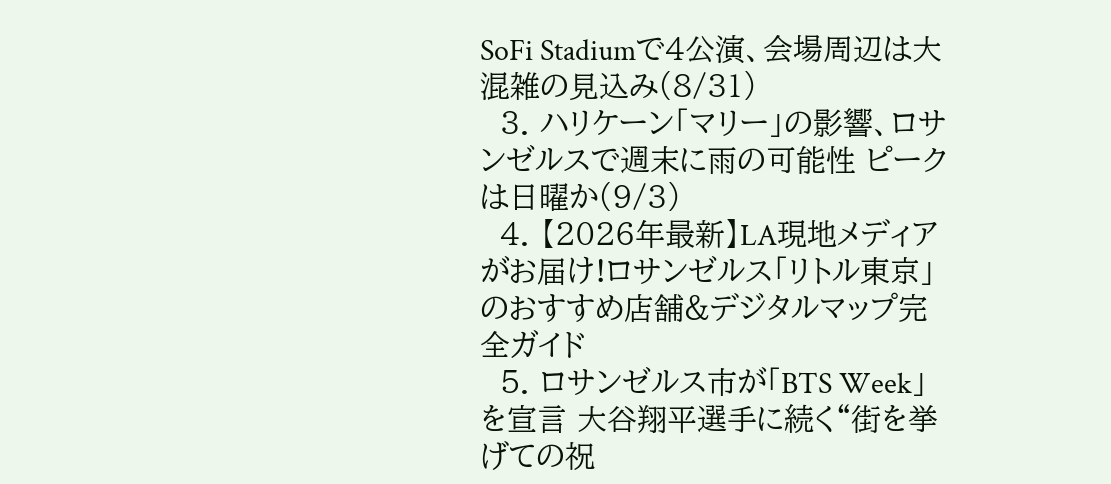SoFi Stadiumで4公演、会場周辺は大混雑の見込み(8/31)
  3. ハリケーン「マリー」の影響、ロサンゼルスで週末に雨の可能性 ピークは日曜か(9/3)
  4. 【2026年最新】LA現地メディアがお届け!ロサンゼルス「リトル東京」のおすすめ店舗&デジタルマップ完全ガイド
  5. ロサンゼルス市が「BTS Week」を宣言 大谷翔平選手に続く“街を挙げての祝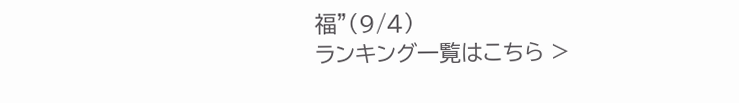福”(9/4)
ランキング一覧はこちら >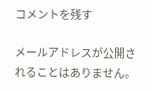コメントを残す

メールアドレスが公開されることはありません。